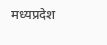मध्यप्रदेश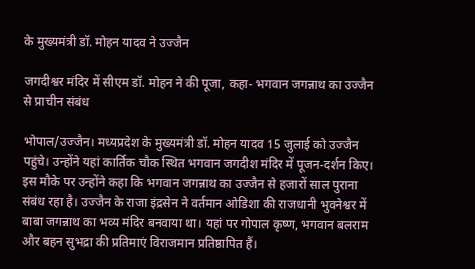के मुख्यमंत्री डॉ. मोहन यादव ने उज्जैन

जगदीश्वर मंदिर में सीएम डॉ. मोहन ने की पूजा, कहा- भगवान जगन्नाथ का उज्जैन से प्राचीन संबंध

भोपाल/उज्जैन। मध्यप्रदेश के मुख्यमंत्री डॉ. मोहन यादव 15 जुलाई को उज्जैन पहुंचे। उन्होंने यहां कार्तिक चौक स्थित भगवान जगदीश मंदिर में पूजन-दर्शन किए। इस मौके पर उन्होंने कहा कि भगवान जगन्नाथ का उज्जैन से हजारों साल पुराना संबंध रहा है। उज्जैन के राजा इंद्रसेन ने वर्तमान ओडिशा की राजधानी भुवनेश्वर में बाबा जगन्नाथ का भव्य मंदिर बनवाया था। यहां पर गोपाल कृष्ण, भगवान बलराम और बहन सुभद्रा की प्रतिमाएं विराजमान प्रतिष्ठापित हैं।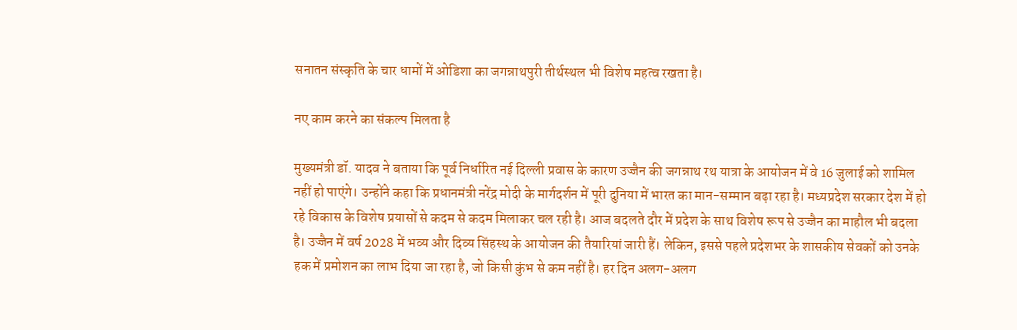सनातन संस्कृति के चार धामों में ओडिशा का जगन्नाथपुरी तीर्थस्थल भी विशेष महत्व रखता है।

नए काम करने का संकल्प मिलता है

मुख्यमंत्री डॉ. यादव ने बताया कि पूर्व निर्धारित नई दिल्ली प्रवास के कारण उज्जैन की जगन्नाथ रथ यात्रा के आयोजन में वे 16 जुलाई को शामिल नहीं हो पाएंगे। उन्होंने कहा कि प्रधानमंत्री नरेंद्र मोदी के मार्गदर्शन में पूरी दुनिया में भारत का मान-सम्मान बढ़ा रहा है। मध्यप्रदेश सरकार देश में हो रहे विकास के विशेष प्रयासों से कदम से कदम मिलाकर चल रही है। आज बदलते दौर में प्रदेश के साथ विशेष रूप से उज्जैन का माहौल भी बदला है। उज्जैन में वर्ष 2028 में भव्य और दिव्य सिंहस्थ के आयोजन की तैयारियां जारी हैं। लेकिन, इससे पहले प्रदेशभर के शासकीय सेवकों को उनके हक में प्रमोशन का लाभ दिया जा रहा है, जो किसी कुंभ से कम नहीं है। हर दिन अलग-अलग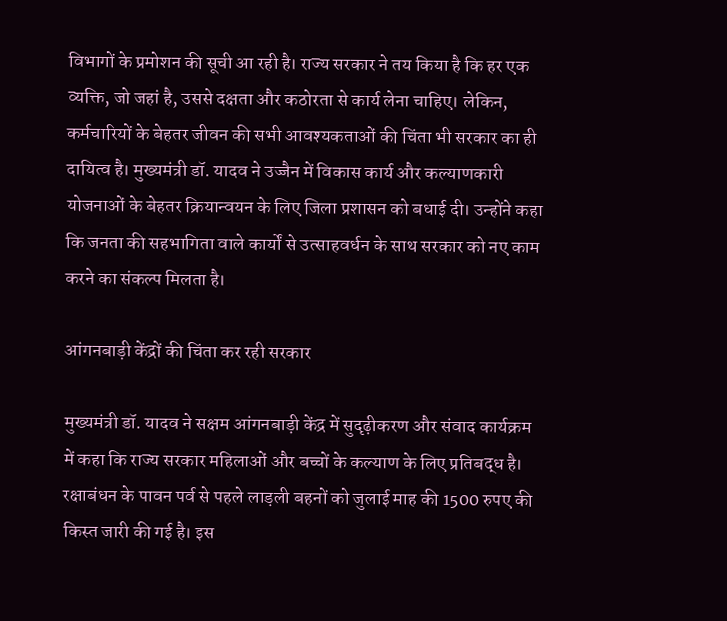विभागों के प्रमोशन की सूची आ रही है। राज्य सरकार ने तय किया है कि हर एक व्यक्ति, जो जहां है, उससे दक्षता और कठोरता से कार्य लेना चाहिए। लेकिन, कर्मचारियों के बेहतर जीवन की सभी आवश्यकताओं की चिंता भी सरकार का ही दायित्व है। मुख्यमंत्री डॉ. यादव ने उज्जैन में विकास कार्य और कल्याणकारी योजनाओं के बेहतर क्रियान्वयन के लिए जिला प्रशासन को बधाई दी। उन्होंने कहा कि जनता की सहभागिता वाले कार्यों से उत्साहवर्धन के साथ सरकार को नए काम करने का संकल्प मिलता है।

आंगनबाड़ी केंद्रों की चिंता कर रही सरकार

मुख्यमंत्री डॉ. यादव ने सक्षम आंगनबाड़ी केंद्र में सुदृढ़ीकरण और संवाद कार्यक्रम में कहा कि राज्य सरकार महिलाओं और बच्चों के कल्याण के लिए प्रतिबद्ध है। रक्षाबंधन के पावन पर्व से पहले लाड़ली बहनों को जुलाई माह की 1500 रुपए की किस्त जारी की गई है। इस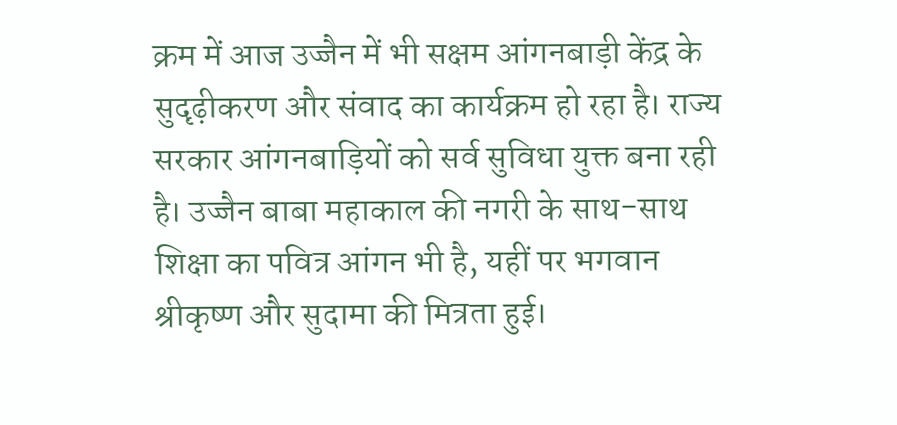क्रम में आज उज्जैन में भी सक्षम आंगनबाड़ी केंद्र के सुदृढ़ीकरण और संवाद का कार्यक्रम हो रहा है। राज्य सरकार आंगनबाड़ियों को सर्व सुविधा युक्त बना रही है। उज्जैन बाबा महाकाल की नगरी के साथ-साथ शिक्षा का पवित्र आंगन भी है, यहीं पर भगवान श्रीकृष्ण और सुदामा की मित्रता हुई।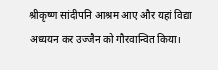श्रीकृष्ण सांदीपनि आश्रम आए और यहां विद्या अध्ययन कर उज्जैन को गौरवान्वित किया।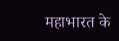महाभारत के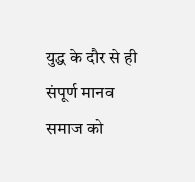युद्ध के दौर से ही संपूर्ण मानव समाज को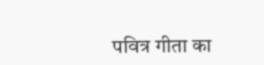पवित्र गीता का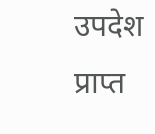उपदेश प्राप्त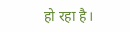हो रहा है।